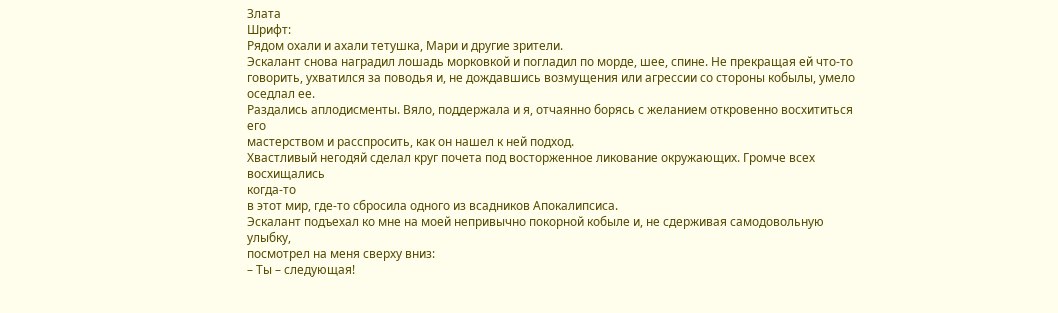Злата
Шрифт:
Рядом охали и ахали тетушка, Мари и другие зрители.
Эскалант снова наградил лошадь морковкой и погладил по морде, шее, спине. Не прекращая ей что-то
говорить, ухватился за поводья и, не дождавшись возмущения или агрессии со стороны кобылы, умело
оседлал ее.
Раздались аплодисменты. Вяло, поддержала и я, отчаянно борясь с желанием откровенно восхититься его
мастерством и расспросить, как он нашел к ней подход.
Хвастливый негодяй сделал круг почета под восторженное ликование окружающих. Громче всех восхищались
когда-то
в этот мир, где-то сбросила одного из всадников Апокалипсиса.
Эскалант подъехал ко мне на моей непривычно покорной кобыле и, не сдерживая самодовольную улыбку,
посмотрел на меня сверху вниз:
– Ты – следующая!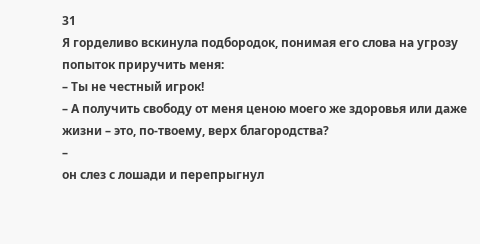31
Я горделиво вскинула подбородок, понимая его слова на угрозу попыток приручить меня:
– Ты не честный игрок!
– А получить свободу от меня ценою моего же здоровья или даже жизни – это, по-твоему, верх благородства?
–
он слез с лошади и перепрыгнул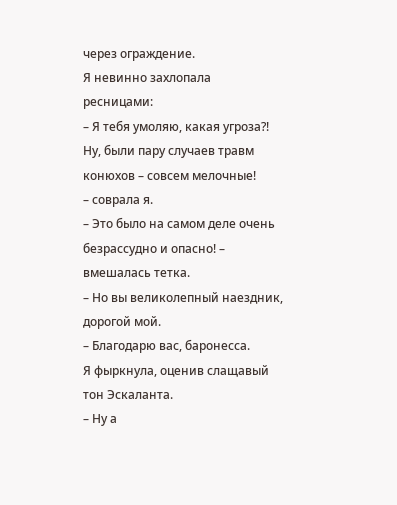через ограждение.
Я невинно захлопала ресницами:
– Я тебя умоляю, какая угроза?! Ну, были пару случаев травм конюхов – совсем мелочные!
– соврала я.
– Это было на самом деле очень безрассудно и опасно! – вмешалась тетка.
– Но вы великолепный наездник,
дорогой мой.
– Благодарю вас, баронесса.
Я фыркнула, оценив слащавый тон Эскаланта.
– Ну а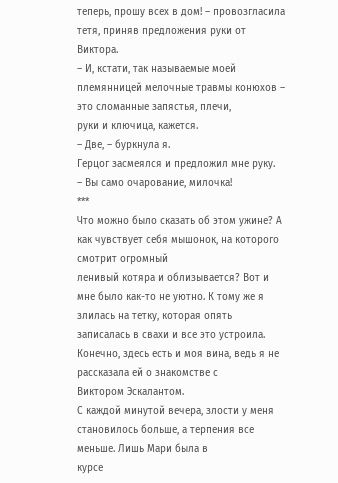теперь, прошу всех в дом! – провозгласила тетя, приняв предложения руки от Виктора.
– И, кстати, так называемые моей племянницей мелочные травмы конюхов – это сломанные запястья, плечи,
руки и ключица, кажется.
– Две, – буркнула я.
Герцог засмеялся и предложил мне руку.
– Вы само очарование, милочка!
***
Что можно было сказать об этом ужине? А как чувствует себя мышонок, на которого смотрит огромный
ленивый котяра и облизывается? Вот и мне было как-то не уютно. К тому же я злилась на тетку, которая опять
записалась в свахи и все это устроила. Конечно, здесь есть и моя вина, ведь я не рассказала ей о знакомстве с
Виктором Эскалантом.
С каждой минутой вечера, злости у меня становилось больше, а терпения все меньше. Лишь Мари была в
курсе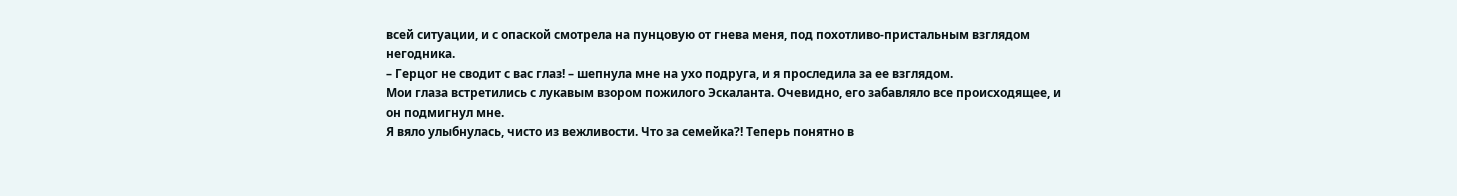всей ситуации, и с опаской смотрела на пунцовую от гнева меня, под похотливо-пристальным взглядом
негодника.
– Герцог не сводит с вас глаз! – шепнула мне на ухо подруга, и я проследила за ее взглядом.
Мои глаза встретились с лукавым взором пожилого Эскаланта. Очевидно, его забавляло все происходящее, и
он подмигнул мне.
Я вяло улыбнулась, чисто из вежливости. Что за семейка?! Теперь понятно в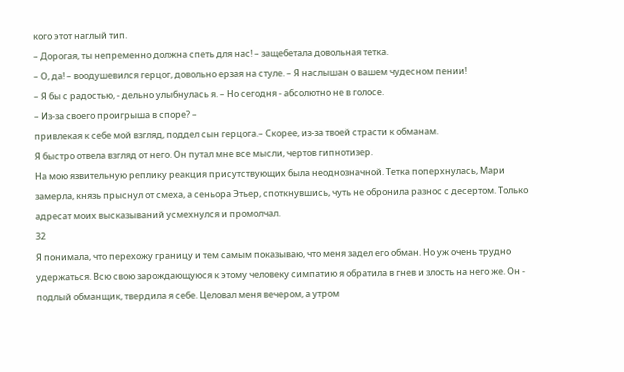кого этот наглый тип.
– Дорогая, ты непременно должна спеть для нас! – защебетала довольная тетка.
– О, да! – воодушевился герцог, довольно ерзая на стуле. – Я наслышан о вашем чудесном пении!
– Я бы с радостью, - дельно улыбнулась я. – Но сегодня - абсолютно не в голосе.
– Из-за своего проигрыша в споре? –
привлекая к себе мой взгляд, поддел сын герцога.– Скорее, из-за твоей страсти к обманам.
Я быстро отвела взгляд от него. Он путал мне все мысли, чертов гипнотизер.
На мою язвительную реплику реакция присутствующих была неоднозначной. Тетка поперхнулась, Мари
замерла, князь прыснул от смеха, а сеньора Этьер, споткнувшись, чуть не обронила разнос с десертом. Только
адресат моих высказываний усмехнулся и промолчал.
32
Я понимала, что перехожу границу и тем самым показываю, что меня задел его обман. Но уж очень трудно
удержаться. Всю свою зарождающуюся к этому человеку симпатию я обратила в гнев и злость на него же. Он -
подлый обманщик, твердила я себе. Целовал меня вечером, а утром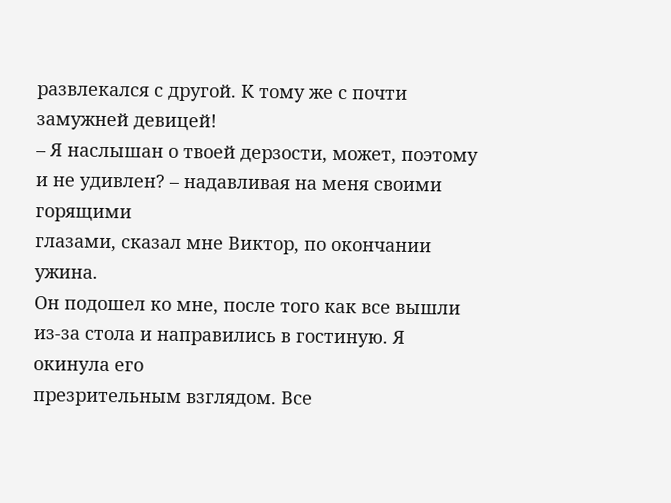развлекался с другой. К тому же с почти
замужней девицей!
– Я наслышан о твоей дерзости, может, поэтому и не удивлен? – надавливая на меня своими горящими
глазами, сказал мне Виктор, по окончании ужина.
Он подошел ко мне, после того как все вышли из-за стола и направились в гостиную. Я окинула его
презрительным взглядом. Все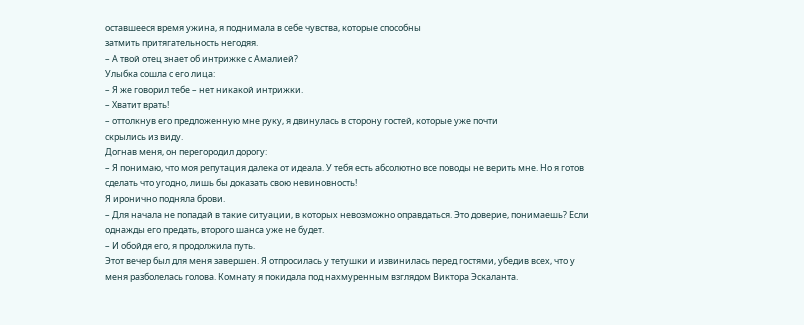оставшееся время ужина, я поднимала в себе чувства, которые способны
затмить притягательность негодяя.
– А твой отец знает об интрижке с Амалией?
Улыбка сошла с его лица:
– Я же говорил тебе – нет никакой интрижки.
– Хватит врать!
– оттолкнув его предложенную мне руку, я двинулась в сторону гостей, которые уже почти
скрылись из виду.
Догнав меня, он перегородил дорогу:
– Я понимаю, что моя репутация далека от идеала. У тебя есть абсолютно все поводы не верить мне. Но я готов
сделать что угодно, лишь бы доказать свою невиновность!
Я иронично подняла брови.
– Для начала не попадай в такие ситуации, в которых невозможно оправдаться. Это доверие, понимаешь? Если
однажды его предать, второго шанса уже не будет.
– И обойдя его, я продолжила путь.
Этот вечер был для меня завершен. Я отпросилась у тетушки и извинилась перед гостями, убедив всех, что у
меня разболелась голова. Комнату я покидала под нахмуренным взглядом Виктора Эскаланта.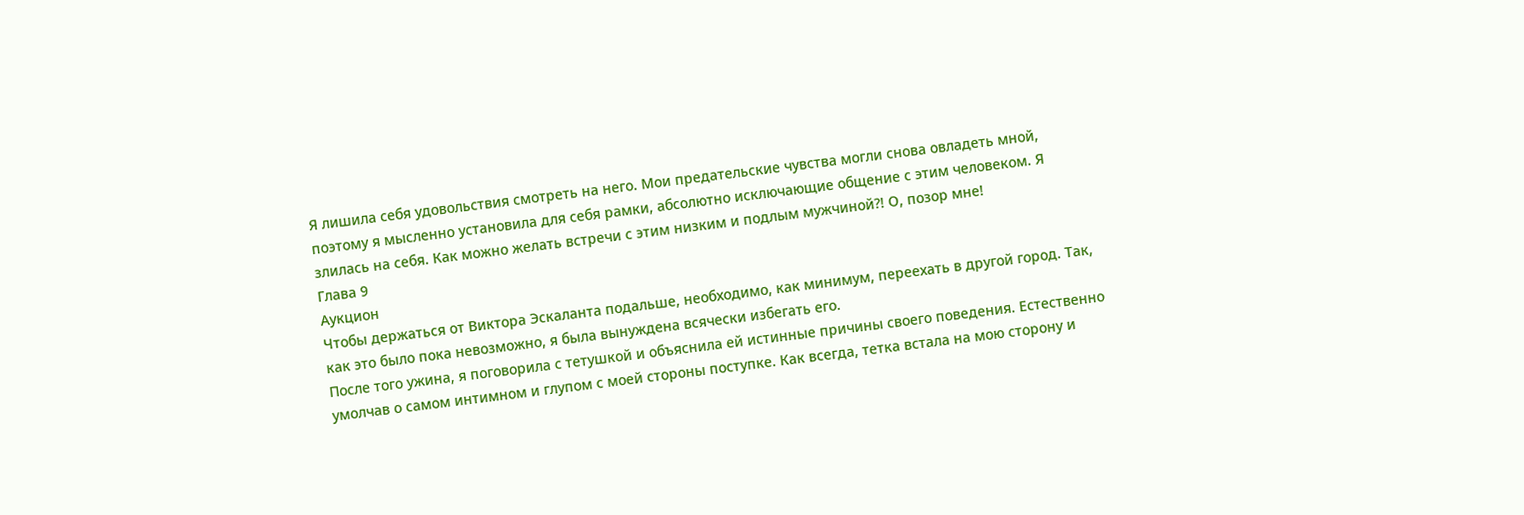Я лишила себя удовольствия смотреть на него. Мои предательские чувства могли снова овладеть мной,
поэтому я мысленно установила для себя рамки, абсолютно исключающие общение с этим человеком. Я
злилась на себя. Как можно желать встречи с этим низким и подлым мужчиной?! О, позор мне!
Глава 9
Аукцион
Чтобы держаться от Виктора Эскаланта подальше, необходимо, как минимум, переехать в другой город. Так,
как это было пока невозможно, я была вынуждена всячески избегать его.
После того ужина, я поговорила с тетушкой и объяснила ей истинные причины своего поведения. Естественно
умолчав о самом интимном и глупом с моей стороны поступке. Как всегда, тетка встала на мою сторону и